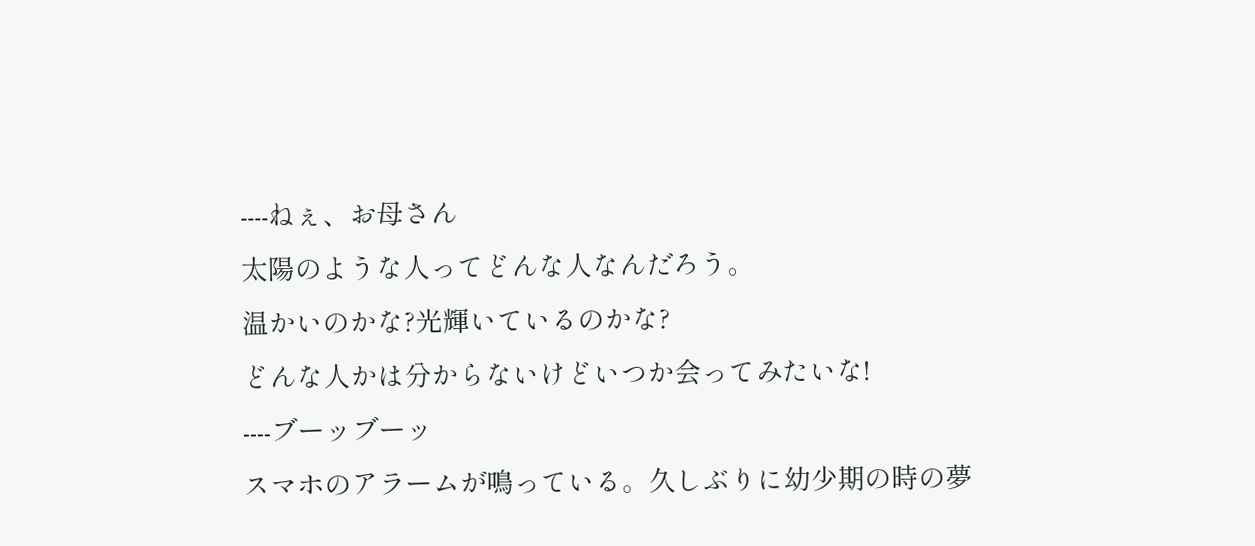----ねぇ、お母さん
太陽のような人ってどんな人なんだろう。
温かいのかな?光輝いているのかな?
どんな人かは分からないけどいつか会ってみたいな!
----ブーッブーッ
スマホのアラームが鳴っている。久しぶりに幼少期の時の夢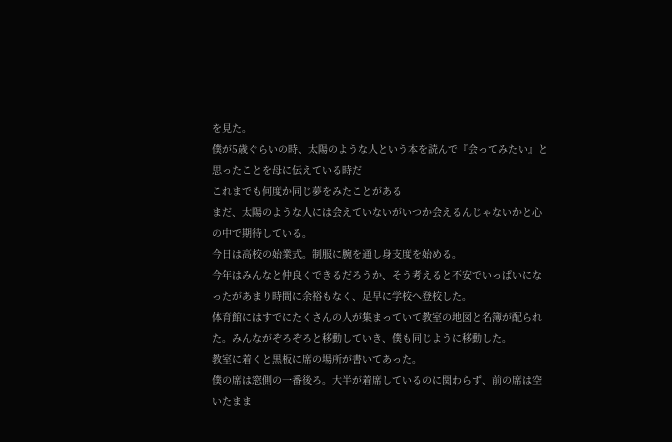を見た。
僕が5歳ぐらいの時、太陽のような人という本を読んで『会ってみたい』と思ったことを母に伝えている時だ
これまでも何度か同じ夢をみたことがある
まだ、太陽のような人には会えていないがいつか会えるんじゃないかと心の中で期待している。
今日は高校の始業式。制服に腕を通し身支度を始める。
今年はみんなと仲良くできるだろうか、そう考えると不安でいっぱいになったがあまり時間に余裕もなく、足早に学校へ登校した。
体育館にはすでにたくさんの人が集まっていて教室の地図と名簿が配られた。みんながぞろぞろと移動していき、僕も同じように移動した。
教室に着くと黒板に席の場所が書いてあった。
僕の席は窓側の一番後ろ。大半が着席しているのに関わらず、前の席は空いたまま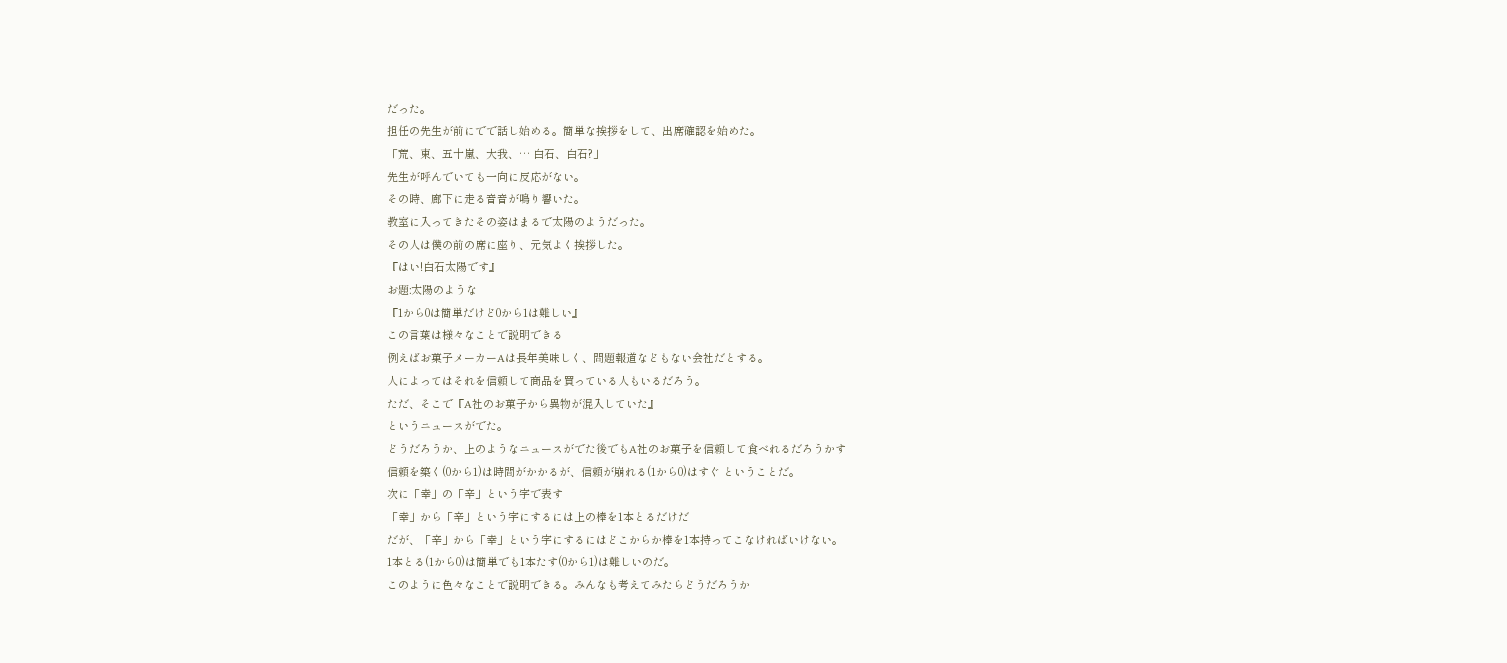だった。
担任の先生が前にでで話し始める。簡単な挨拶をして、出席確認を始めた。
「荒、東、五十嵐、大我、… 白石、白石?」
先生が呼んでいても一向に反応がない。
その時、廊下に走る音音が鳴り響いた。
教室に入ってきたその姿はまるで太陽のようだった。
その人は僕の前の席に座り、元気よく挨拶した。
『はい!白石太陽です』
お題:太陽のような
『1から0は簡単だけど0から1は難しい』
この言葉は様々なことで説明できる
例えばお菓子メーカーAは長年美味しく、問題報道などもない会社だとする。
人によってはそれを信頼して商品を買っている人もいるだろう。
ただ、そこで『A社のお菓子から異物が混入していた』
というニュースがでた。
どうだろうか、上のようなニュースがでた後でもA社のお菓子を信頼して食べれるだろうかす
信頼を築く(0から1)は時間がかかるが、信頼が崩れる(1から0)はすぐ ということだ。
次に「幸」の「辛」という字で表す
「幸」から「辛」という字にするには上の棒を1本とるだけだ
だが、「辛」から「幸」という字にするにはどこからか棒を1本持ってこなければいけない。
1本とる(1から0)は簡単でも1本たす(0から1)は難しいのだ。
このように色々なことで説明できる。みんなも考えてみたらどうだろうか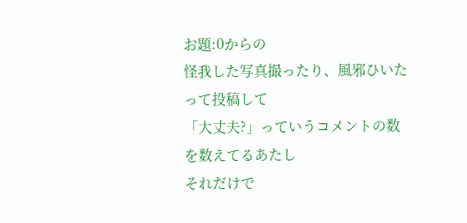お題:0からの
怪我した写真撮ったり、風邪ひいたって投稿して
「大丈夫?」っていうコメントの数を数えてるあたし
それだけで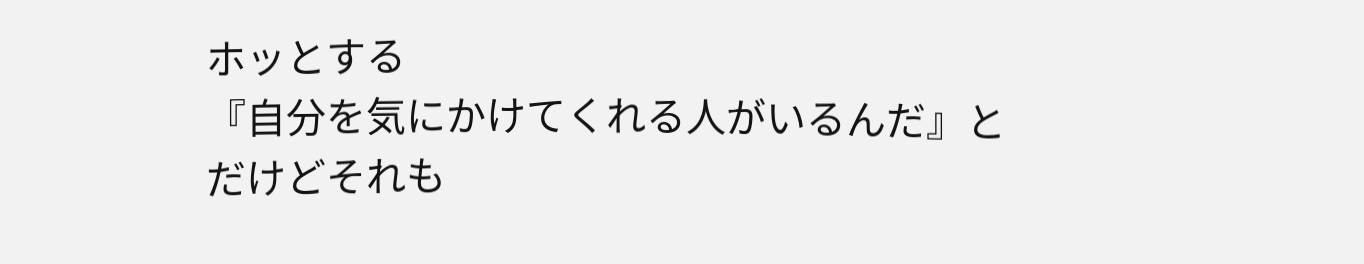ホッとする
『自分を気にかけてくれる人がいるんだ』と
だけどそれも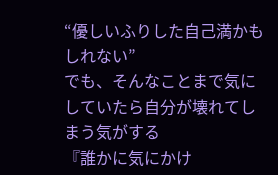“優しいふりした自己満かもしれない”
でも、そんなことまで気にしていたら自分が壊れてしまう気がする
『誰かに気にかけ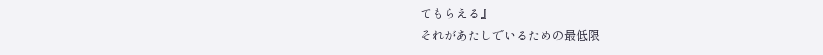てもらえる』
それがあたしでいるための最低限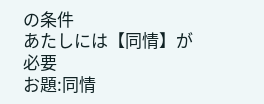の条件
あたしには【同情】が必要
お題:同情